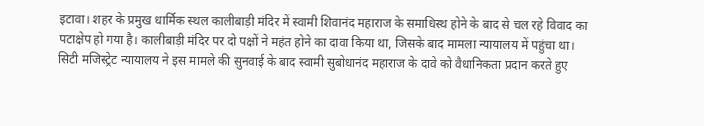इटावा। शहर के प्रमुख धार्मिक स्थल कालीबाड़ी मंदिर में स्वामी शिवानंद महाराज के समाधिस्थ होने के बाद से चल रहे विवाद का पटाक्षेप हो गया है। कालीबाड़ी मंदिर पर दो पक्षों ने महंत होने का दावा किया था, जिसके बाद मामला न्यायालय में पहुंचा था। सिटी मजिस्ट्रेट न्यायालय ने इस मामले की सुनवाई के बाद स्वामी सुबोधानंद महाराज के दावे को वैधानिकता प्रदान करते हुए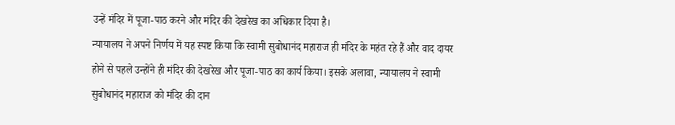उन्हें मंदिर में पूजा-पाठ करने और मंदिर की देखरेख का अधिकार दिया है।
न्यायालय ने अपने निर्णय में यह स्पष्ट किया कि स्वामी सुबोधानंद महाराज ही मंदिर के महंत रहे हैं और वाद दायर होने से पहले उन्होंने ही मंदिर की देखरेख और पूजा-पाठ का कार्य किया। इसके अलावा, न्यायालय ने स्वामी सुबोधानंद महाराज को मंदिर की दान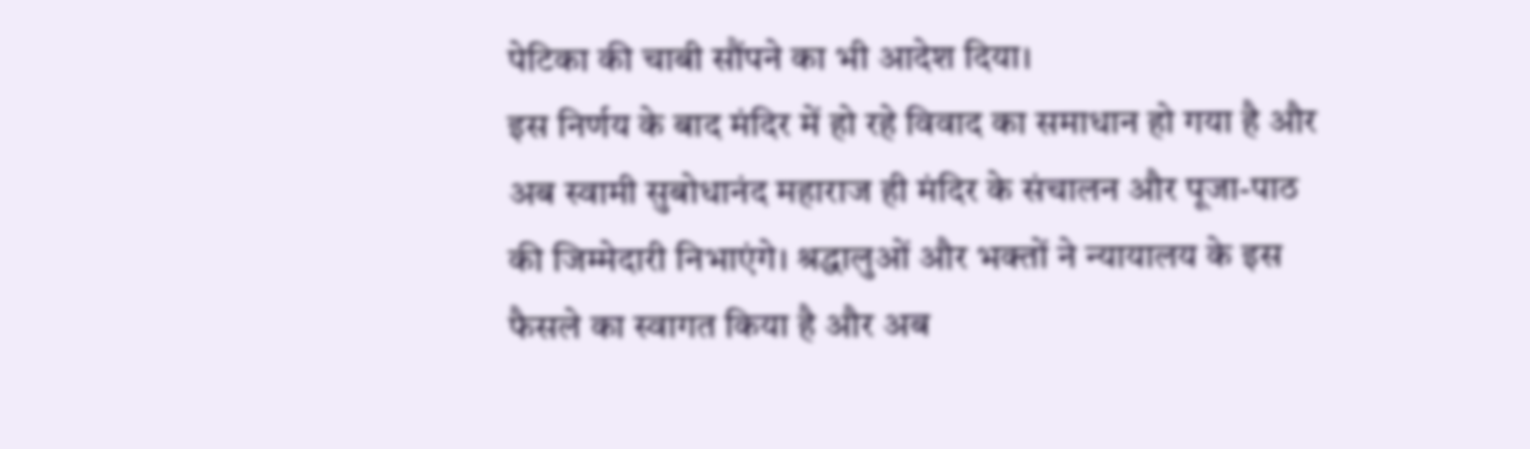पेटिका की चाबी सौंपने का भी आदेश दिया।
इस निर्णय के बाद मंदिर में हो रहे विवाद का समाधान हो गया है और अब स्वामी सुबोधानंद महाराज ही मंदिर के संचालन और पूजा-पाठ की जिम्मेदारी निभाएंगे। श्रद्धालुओं और भक्तों ने न्यायालय के इस फैसले का स्वागत किया है और अब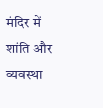मंदिर में शांति और व्यवस्था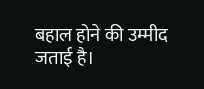बहाल होने की उम्मीद जताई है।